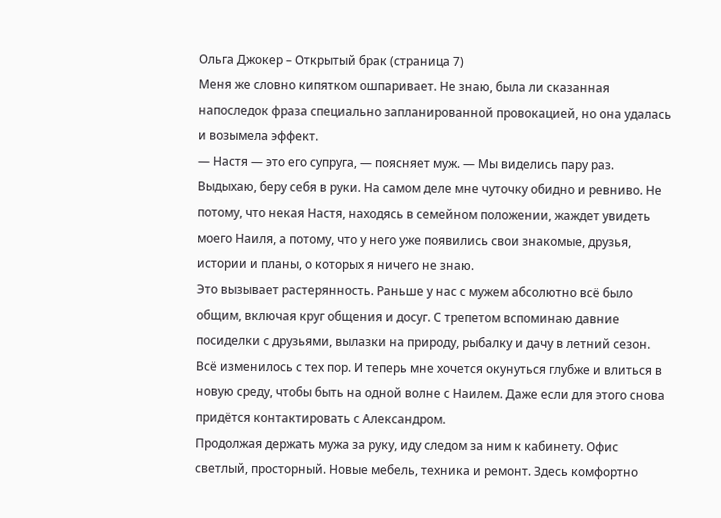Ольга Джокер – Открытый брак (страница 7)
Меня же словно кипятком ошпаривает. Не знаю, была ли сказанная напоследок фраза специально запланированной провокацией, но она удалась и возымела эффект.
— Настя — это его супруга, — поясняет муж. — Мы виделись пару раз.
Выдыхаю, беру себя в руки. На самом деле мне чуточку обидно и ревниво. Не потому, что некая Настя, находясь в семейном положении, жаждет увидеть моего Наиля, а потому, что у него уже появились свои знакомые, друзья, истории и планы, о которых я ничего не знаю.
Это вызывает растерянность. Раньше у нас с мужем абсолютно всё было общим, включая круг общения и досуг. С трепетом вспоминаю давние посиделки с друзьями, вылазки на природу, рыбалку и дачу в летний сезон.
Всё изменилось с тех пор. И теперь мне хочется окунуться глубже и влиться в новую среду, чтобы быть на одной волне с Наилем. Даже если для этого снова придётся контактировать с Александром.
Продолжая держать мужа за руку, иду следом за ним к кабинету. Офис светлый, просторный. Новые мебель, техника и ремонт. Здесь комфортно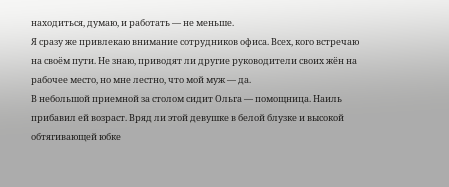находиться, думаю, и работать — не меньше.
Я сразу же привлекаю внимание сотрудников офиса. Всех, кого встречаю на своём пути. Не знаю, приводят ли другие руководители своих жён на рабочее место, но мне лестно, что мой муж — да.
В небольшой приемной за столом сидит Ольга — помощница. Наиль прибавил ей возраст. Вряд ли этой девушке в белой блузке и высокой обтягивающей юбке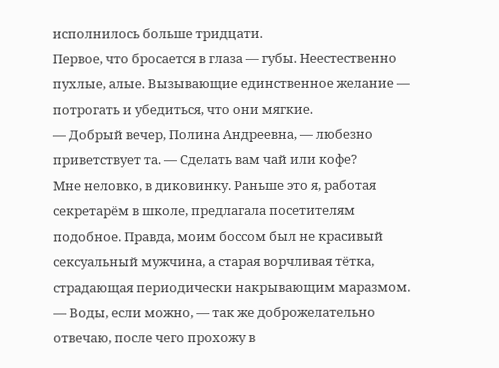исполнилось больше тридцати.
Первое, что бросается в глаза — губы. Неестественно пухлые, алые. Вызывающие единственное желание — потрогать и убедиться, что они мягкие.
— Добрый вечер, Полина Андреевна, — любезно приветствует та. — Сделать вам чай или кофе?
Мне неловко, в диковинку. Раньше это я, работая секретарём в школе, предлагала посетителям подобное. Правда, моим боссом был не красивый сексуальный мужчина, а старая ворчливая тётка, страдающая периодически накрывающим маразмом.
— Воды, если можно, — так же доброжелательно отвечаю, после чего прохожу в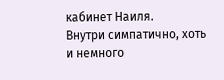кабинет Наиля.
Внутри симпатично, хоть и немного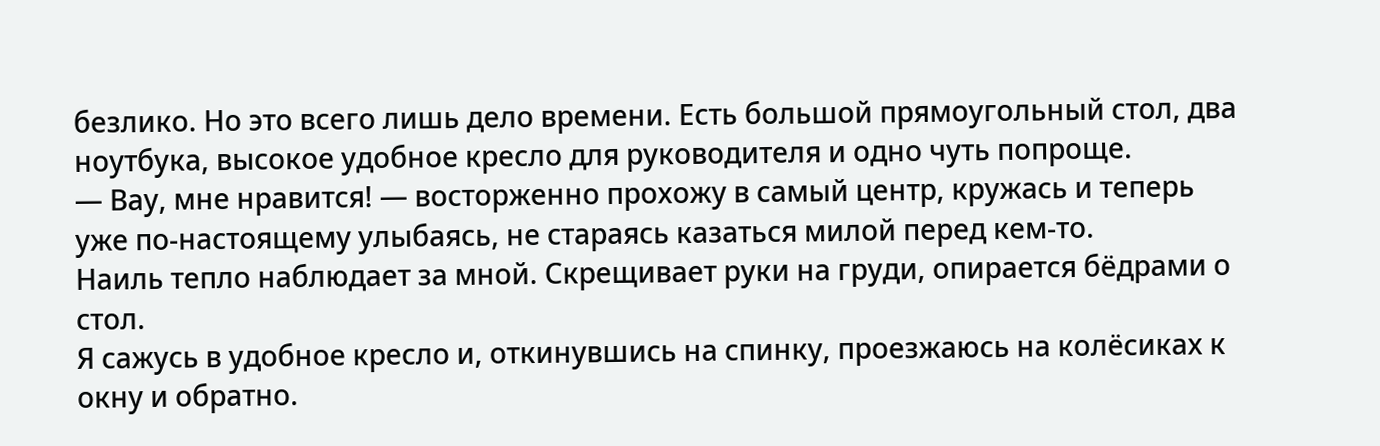безлико. Но это всего лишь дело времени. Есть большой прямоугольный стол, два ноутбука, высокое удобное кресло для руководителя и одно чуть попроще.
— Вау, мне нравится! — восторженно прохожу в самый центр, кружась и теперь уже по-настоящему улыбаясь, не стараясь казаться милой перед кем-то.
Наиль тепло наблюдает за мной. Скрещивает руки на груди, опирается бёдрами о стол.
Я сажусь в удобное кресло и, откинувшись на спинку, проезжаюсь на колёсиках к окну и обратно.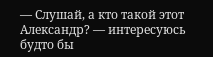— Слушай, а кто такой этот Александр? — интересуюсь будто бы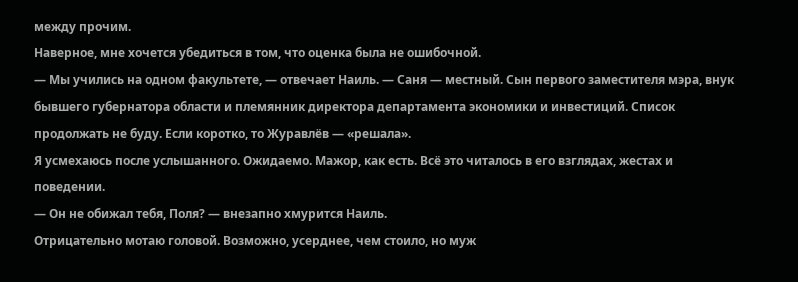между прочим.
Наверное, мне хочется убедиться в том, что оценка была не ошибочной.
— Мы учились на одном факультете, — отвечает Наиль. — Саня — местный. Сын первого заместителя мэра, внук бывшего губернатора области и племянник директора департамента экономики и инвестиций. Список продолжать не буду. Если коротко, то Журавлёв — «решала».
Я усмехаюсь после услышанного. Ожидаемо. Мажор, как есть. Всё это читалось в его взглядах, жестах и поведении.
— Он не обижал тебя, Поля? — внезапно хмурится Наиль.
Отрицательно мотаю головой. Возможно, усерднее, чем стоило, но муж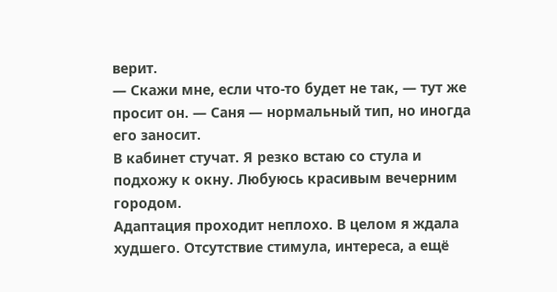верит.
— Скажи мне, если что-то будет не так, — тут же просит он. — Саня — нормальный тип, но иногда его заносит.
В кабинет стучат. Я резко встаю со стула и подхожу к окну. Любуюсь красивым вечерним городом.
Адаптация проходит неплохо. В целом я ждала худшего. Отсутствие стимула, интереса, а ещё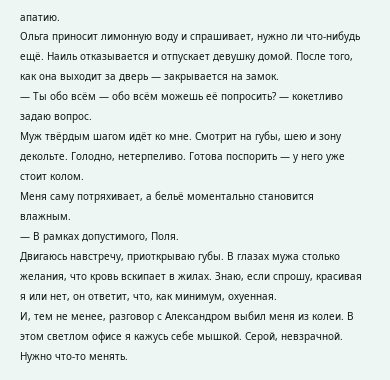апатию.
Ольга приносит лимонную воду и спрашивает, нужно ли что-нибудь ещё. Наиль отказывается и отпускает девушку домой. После того, как она выходит за дверь — закрывается на замок.
— Ты обо всём — обо всём можешь её попросить? — кокетливо задаю вопрос.
Муж твёрдым шагом идёт ко мне. Смотрит на губы, шею и зону декольте. Голодно, нетерпеливо. Готова поспорить — у него уже стоит колом.
Меня саму потряхивает, а бельё моментально становится влажным.
— В рамках допустимого, Поля.
Двигаюсь навстречу, приоткрываю губы. В глазах мужа столько желания, что кровь вскипает в жилах. Знаю, если спрошу, красивая я или нет, он ответит, что, как минимум, охуенная.
И, тем не менее, разговор с Александром выбил меня из колеи. В этом светлом офисе я кажусь себе мышкой. Серой, невзрачной. Нужно что-то менять.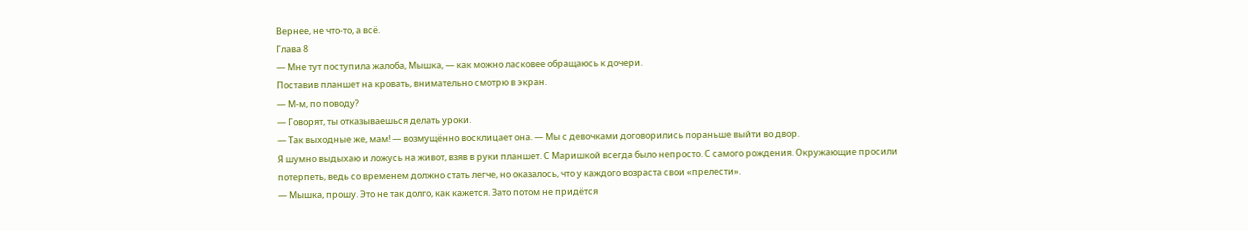Вернее, не что-то, а всё.
Глава 8
— Мне тут поступила жалоба, Мышка, — как можно ласковее обращаюсь к дочери.
Поставив планшет на кровать, внимательно смотрю в экран.
— М-м, по поводу?
— Говорят, ты отказываешься делать уроки.
— Так выходные же, мам! — возмущённо восклицает она. — Мы с девочками договорились пораньше выйти во двор.
Я шумно выдыхаю и ложусь на живот, взяв в руки планшет. С Маришкой всегда было непросто. С самого рождения. Окружающие просили потерпеть, ведь со временем должно стать легче, но оказалось, что у каждого возраста свои «прелести».
— Мышка, прошу. Это не так долго, как кажется. Зато потом не придётся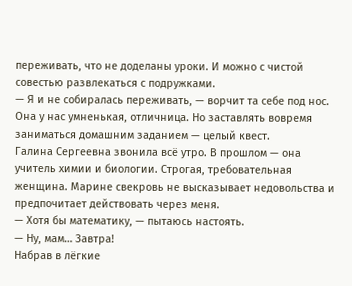переживать, что не доделаны уроки. И можно с чистой совестью развлекаться с подружками.
— Я и не собиралась переживать, — ворчит та себе под нос.
Она у нас умненькая, отличница. Но заставлять вовремя заниматься домашним заданием — целый квест.
Галина Сергеевна звонила всё утро. В прошлом — она учитель химии и биологии. Строгая, требовательная женщина. Марине свекровь не высказывает недовольства и предпочитает действовать через меня.
— Хотя бы математику, — пытаюсь настоять.
— Ну, мам… Завтра!
Набрав в лёгкие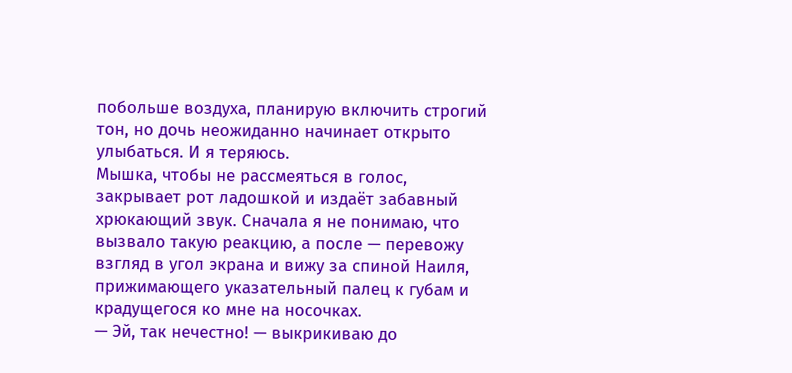побольше воздуха, планирую включить строгий тон, но дочь неожиданно начинает открыто улыбаться. И я теряюсь.
Мышка, чтобы не рассмеяться в голос, закрывает рот ладошкой и издаёт забавный хрюкающий звук. Сначала я не понимаю, что вызвало такую реакцию, а после — перевожу взгляд в угол экрана и вижу за спиной Наиля, прижимающего указательный палец к губам и крадущегося ко мне на носочках.
— Эй, так нечестно! — выкрикиваю до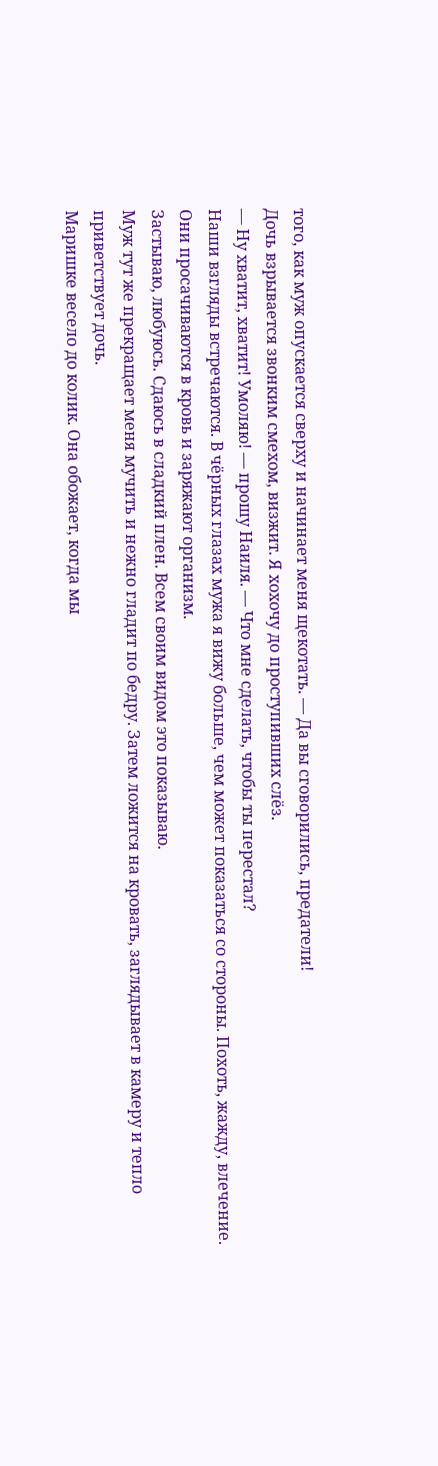того, как муж опускается сверху и начинает меня щекотать. — Да вы сговорились, предатели!
Дочь взрывается звонким смехом, визжит. Я хохочу до проступивших слёз.
— Ну хватит, хватит! Умоляю! — прошу Наиля. — Что мне сделать, чтобы ты перестал?
Наши взгляды встречаются. В чёрных глазах мужа я вижу больше, чем может показаться со стороны. Похоть, жажду, влечение. Они просачиваются в кровь и заряжают организм.
Застываю, любуюсь. Сдаюсь в сладкий плен. Всем своим видом это показываю.
Муж тут же прекращает меня мучить и нежно гладит по бедру. Затем ложится на кровать, заглядывает в камеру и тепло приветствует дочь.
Маришке весело до колик. Она обожает, когда мы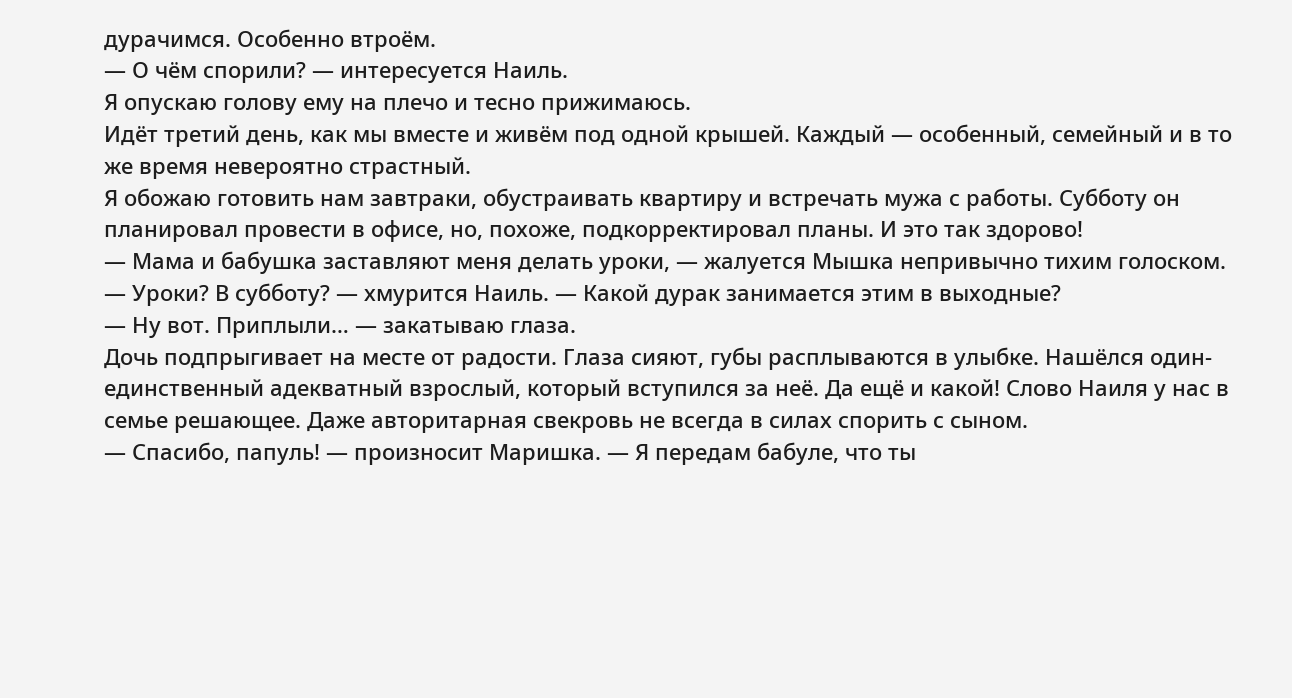дурачимся. Особенно втроём.
— О чём спорили? — интересуется Наиль.
Я опускаю голову ему на плечо и тесно прижимаюсь.
Идёт третий день, как мы вместе и живём под одной крышей. Каждый — особенный, семейный и в то же время невероятно страстный.
Я обожаю готовить нам завтраки, обустраивать квартиру и встречать мужа с работы. Субботу он планировал провести в офисе, но, похоже, подкорректировал планы. И это так здорово!
— Мама и бабушка заставляют меня делать уроки, — жалуется Мышка непривычно тихим голоском.
— Уроки? В субботу? — хмурится Наиль. — Какой дурак занимается этим в выходные?
— Ну вот. Приплыли… — закатываю глаза.
Дочь подпрыгивает на месте от радости. Глаза сияют, губы расплываются в улыбке. Нашёлся один-единственный адекватный взрослый, который вступился за неё. Да ещё и какой! Слово Наиля у нас в семье решающее. Даже авторитарная свекровь не всегда в силах спорить с сыном.
— Спасибо, папуль! — произносит Маришка. — Я передам бабуле, что ты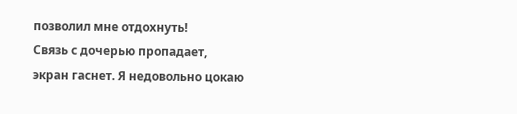позволил мне отдохнуть!
Связь с дочерью пропадает, экран гаснет. Я недовольно цокаю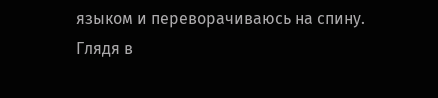языком и переворачиваюсь на спину. Глядя в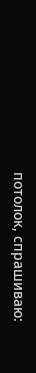потолок, спрашиваю: